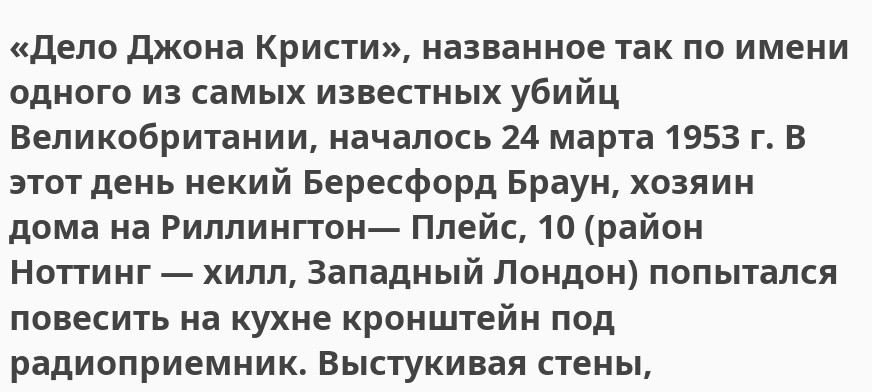«Дело Джона Кристи», названное так по имени одного из самых известных убийц Великобритании, началось 24 марта 1953 г. В этот день некий Бересфорд Браун, хозяин дома на Риллингтон— Плейс, 10 (район Ноттинг — хилл, Западный Лондон) попытался повесить на кухне кронштейн под радиоприемник. Выстукивая стены,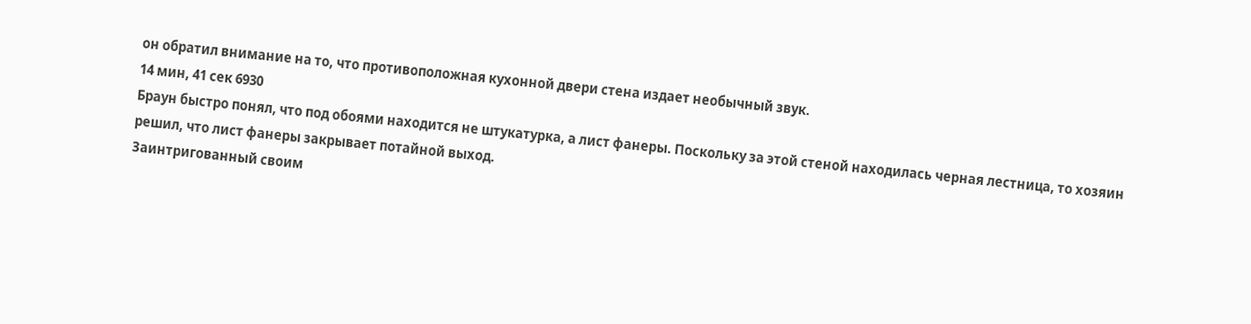он обратил внимание на то, что противоположная кухонной двери стена издает необычный звук.
14 мин, 41 сек 6930
Браун быстро понял, что под обоями находится не штукатурка, а лист фанеры. Поскольку за этой стеной находилась черная лестница, то хозяин решил, что лист фанеры закрывает потайной выход.
Заинтригованный своим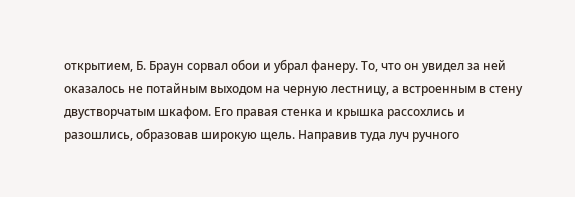открытием, Б. Браун сорвал обои и убрал фанеру. То, что он увидел за ней оказалось не потайным выходом на черную лестницу, а встроенным в стену двустворчатым шкафом. Его правая стенка и крышка рассохлись и разошлись, образовав широкую щель. Направив туда луч ручного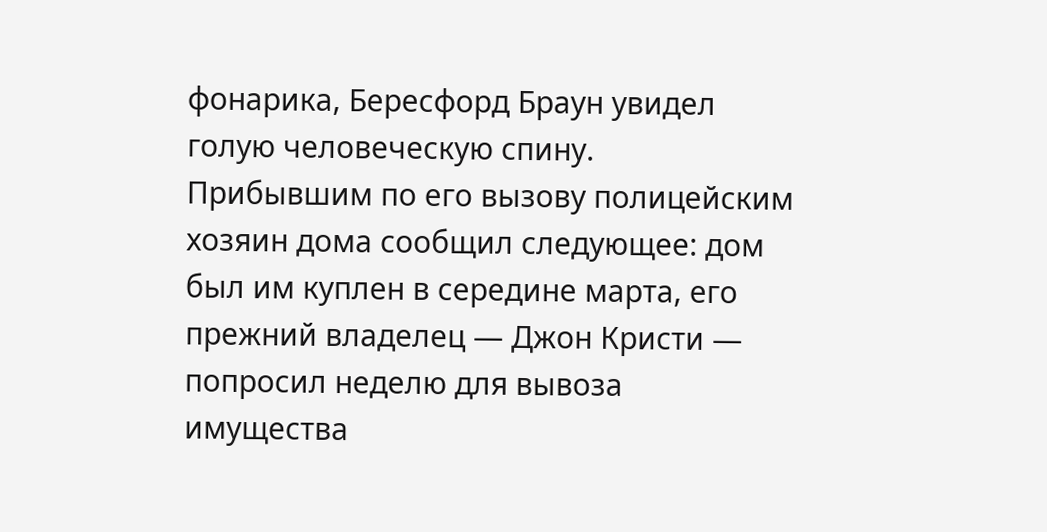фонарика, Бересфорд Браун увидел голую человеческую спину.
Прибывшим по его вызову полицейским хозяин дома сообщил следующее: дом был им куплен в середине марта, его прежний владелец — Джон Кристи — попросил неделю для вывоза имущества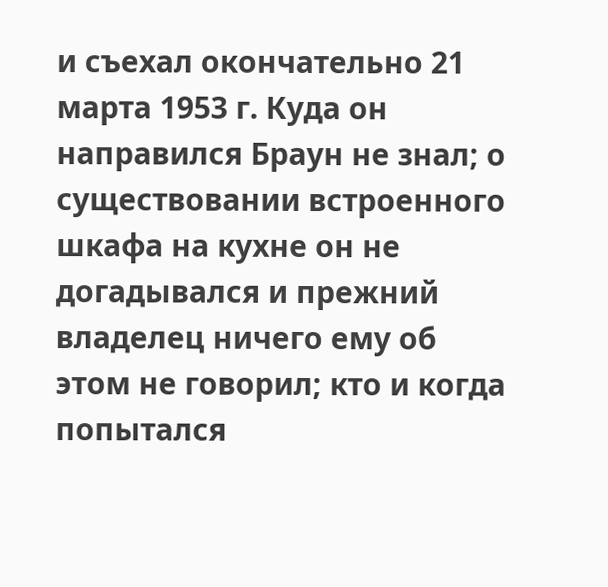и съехал окончательно 21 марта 1953 г. Куда он направился Браун не знал; о существовании встроенного шкафа на кухне он не догадывался и прежний владелец ничего ему об этом не говорил; кто и когда попытался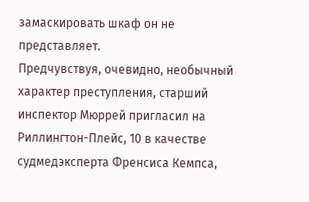замаскировать шкаф он не представляет.
Предчувствуя, очевидно, необычный характер преступления, старший инспектор Мюррей пригласил на Риллингтон-Плейс, 10 в качестве судмедэксперта Френсиса Кемпса,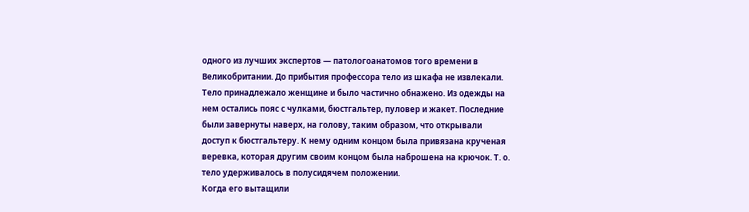одного из лучших экспертов — патологоанатомов того времени в Великобритании. До прибытия профессора тело из шкафа не извлекали.
Тело принадлежало женщине и было частично обнажено. Из одежды на нем остались пояс с чулками, бюстгальтер, пуловер и жакет. Последние были завернуты наверх, на голову, таким образом, что открывали доступ к бюстгальтеру. К нему одним концом была привязана крученая веревка, которая другим своим концом была наброшена на крючок. Т. о. тело удерживалось в полусидячем положении.
Когда его вытащили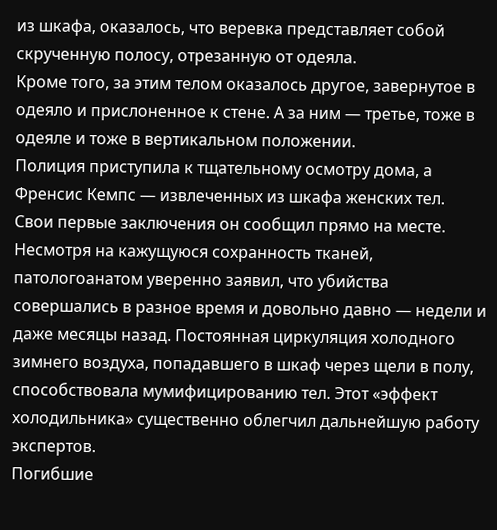из шкафа, оказалось, что веревка представляет собой скрученную полосу, отрезанную от одеяла.
Кроме того, за этим телом оказалось другое, завернутое в одеяло и прислоненное к стене. А за ним — третье, тоже в одеяле и тоже в вертикальном положении.
Полиция приступила к тщательному осмотру дома, а Френсис Кемпс — извлеченных из шкафа женских тел.
Свои первые заключения он сообщил прямо на месте. Несмотря на кажущуюся сохранность тканей, патологоанатом уверенно заявил, что убийства совершались в разное время и довольно давно — недели и даже месяцы назад. Постоянная циркуляция холодного зимнего воздуха, попадавшего в шкаф через щели в полу, способствовала мумифицированию тел. Этот «эффект холодильника» существенно облегчил дальнейшую работу экспертов.
Погибшие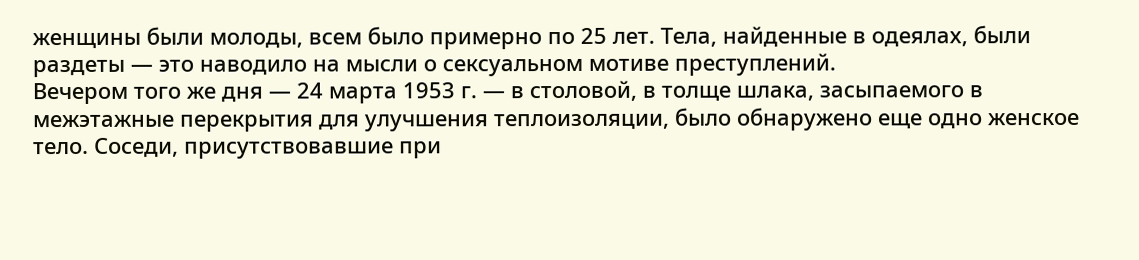женщины были молоды, всем было примерно по 25 лет. Тела, найденные в одеялах, были раздеты — это наводило на мысли о сексуальном мотиве преступлений.
Вечером того же дня — 24 марта 1953 г. — в столовой, в толще шлака, засыпаемого в межэтажные перекрытия для улучшения теплоизоляции, было обнаружено еще одно женское тело. Соседи, присутствовавшие при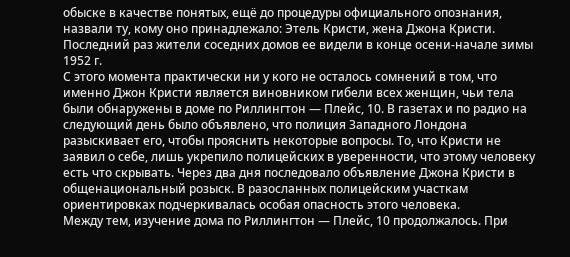обыске в качестве понятых, ещё до процедуры официального опознания, назвали ту, кому оно принадлежало: Этель Кристи, жена Джона Кристи.
Последний раз жители соседних домов ее видели в конце осени-начале зимы 1952 г.
С этого момента практически ни у кого не осталось сомнений в том, что именно Джон Кристи является виновником гибели всех женщин, чьи тела были обнаружены в доме по Риллингтон — Плейс, 10. В газетах и по радио на следующий день было объявлено, что полиция Западного Лондона разыскивает его, чтобы прояснить некоторые вопросы. То, что Кристи не заявил о себе, лишь укрепило полицейских в уверенности, что этому человеку есть что скрывать. Через два дня последовало объявление Джона Кристи в общенациональный розыск. В разосланных полицейским участкам ориентировках подчеркивалась особая опасность этого человека.
Между тем, изучение дома по Риллингтон — Плейс, 10 продолжалось. При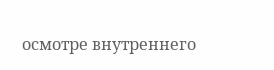осмотре внутреннего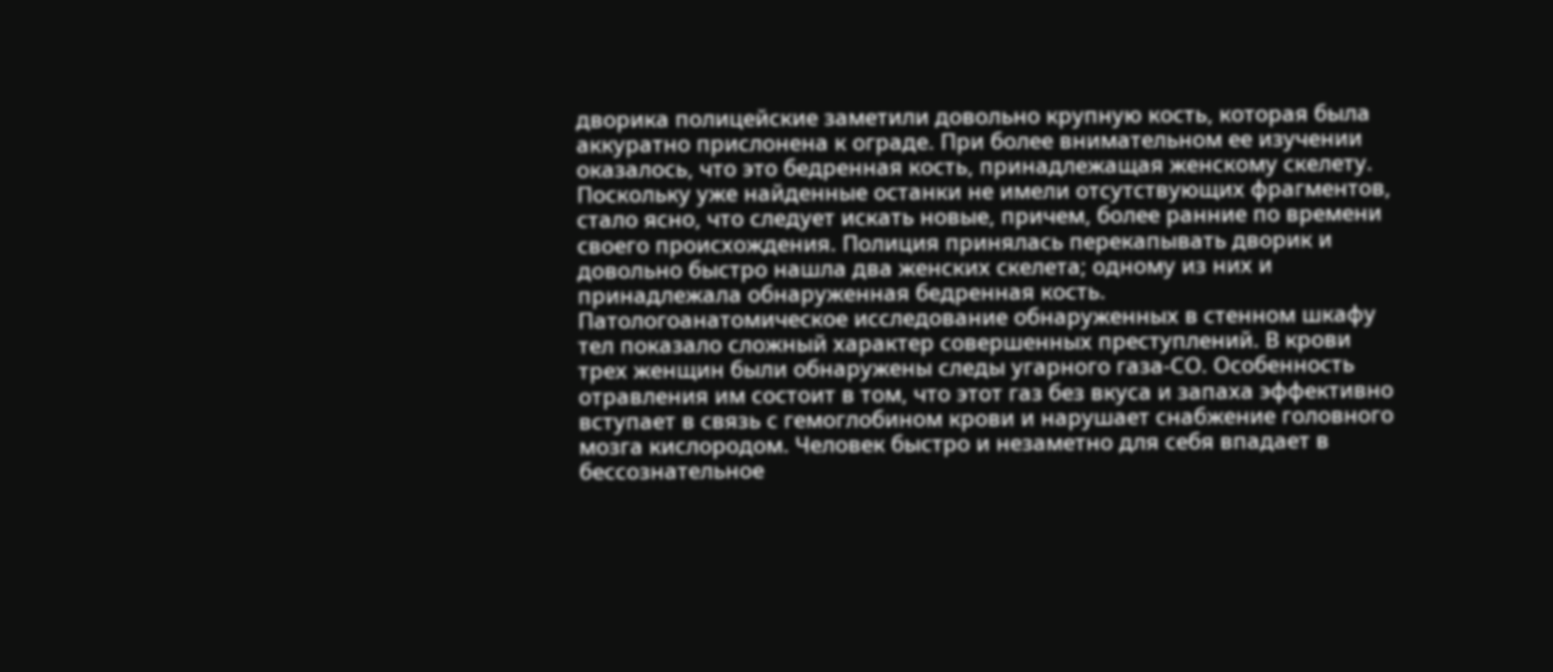дворика полицейские заметили довольно крупную кость, которая была аккуратно прислонена к ограде. При более внимательном ее изучении оказалось, что это бедренная кость, принадлежащая женскому скелету. Поскольку уже найденные останки не имели отсутствующих фрагментов, стало ясно, что следует искать новые, причем, более ранние по времени своего происхождения. Полиция принялась перекапывать дворик и довольно быстро нашла два женских скелета; одному из них и принадлежала обнаруженная бедренная кость.
Патологоанатомическое исследование обнаруженных в стенном шкафу тел показало сложный характер совершенных преступлений. В крови трех женщин были обнаружены следы угарного газа-СO. Особенность отравления им состоит в том, что этот газ без вкуса и запаха эффективно вступает в связь с гемоглобином крови и нарушает снабжение головного мозга кислородом. Человек быстро и незаметно для себя впадает в бессознательное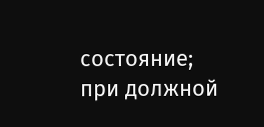состояние; при должной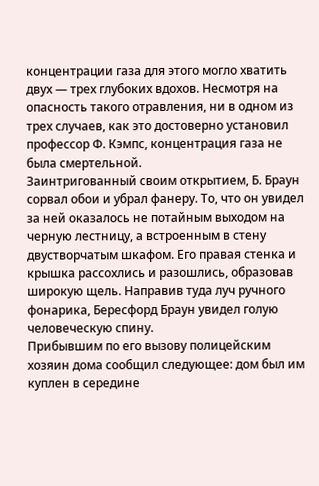концентрации газа для этого могло хватить двух — трех глубоких вдохов. Несмотря на опасность такого отравления, ни в одном из трех случаев, как это достоверно установил профессор Ф. Кэмпс, концентрация газа не была смертельной.
Заинтригованный своим открытием, Б. Браун сорвал обои и убрал фанеру. То, что он увидел за ней оказалось не потайным выходом на черную лестницу, а встроенным в стену двустворчатым шкафом. Его правая стенка и крышка рассохлись и разошлись, образовав широкую щель. Направив туда луч ручного фонарика, Бересфорд Браун увидел голую человеческую спину.
Прибывшим по его вызову полицейским хозяин дома сообщил следующее: дом был им куплен в середине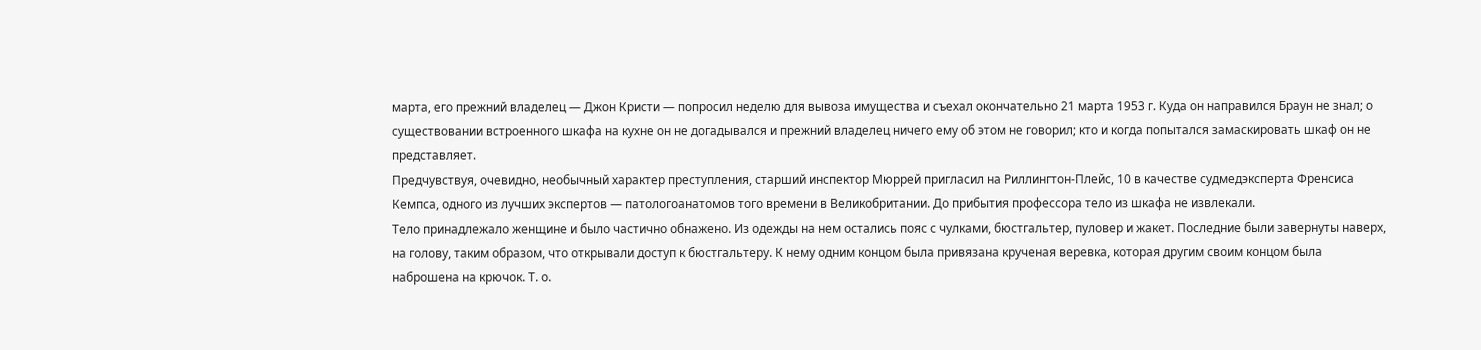марта, его прежний владелец — Джон Кристи — попросил неделю для вывоза имущества и съехал окончательно 21 марта 1953 г. Куда он направился Браун не знал; о существовании встроенного шкафа на кухне он не догадывался и прежний владелец ничего ему об этом не говорил; кто и когда попытался замаскировать шкаф он не представляет.
Предчувствуя, очевидно, необычный характер преступления, старший инспектор Мюррей пригласил на Риллингтон-Плейс, 10 в качестве судмедэксперта Френсиса Кемпса, одного из лучших экспертов — патологоанатомов того времени в Великобритании. До прибытия профессора тело из шкафа не извлекали.
Тело принадлежало женщине и было частично обнажено. Из одежды на нем остались пояс с чулками, бюстгальтер, пуловер и жакет. Последние были завернуты наверх, на голову, таким образом, что открывали доступ к бюстгальтеру. К нему одним концом была привязана крученая веревка, которая другим своим концом была наброшена на крючок. Т. о.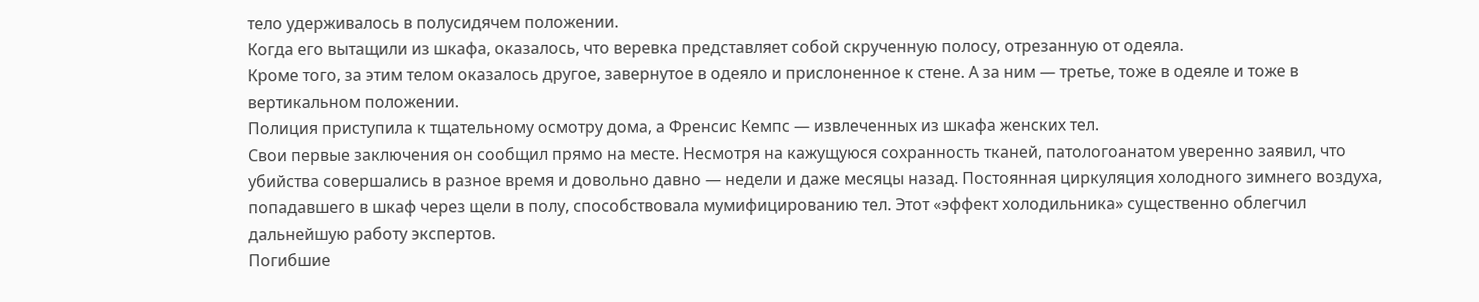тело удерживалось в полусидячем положении.
Когда его вытащили из шкафа, оказалось, что веревка представляет собой скрученную полосу, отрезанную от одеяла.
Кроме того, за этим телом оказалось другое, завернутое в одеяло и прислоненное к стене. А за ним — третье, тоже в одеяле и тоже в вертикальном положении.
Полиция приступила к тщательному осмотру дома, а Френсис Кемпс — извлеченных из шкафа женских тел.
Свои первые заключения он сообщил прямо на месте. Несмотря на кажущуюся сохранность тканей, патологоанатом уверенно заявил, что убийства совершались в разное время и довольно давно — недели и даже месяцы назад. Постоянная циркуляция холодного зимнего воздуха, попадавшего в шкаф через щели в полу, способствовала мумифицированию тел. Этот «эффект холодильника» существенно облегчил дальнейшую работу экспертов.
Погибшие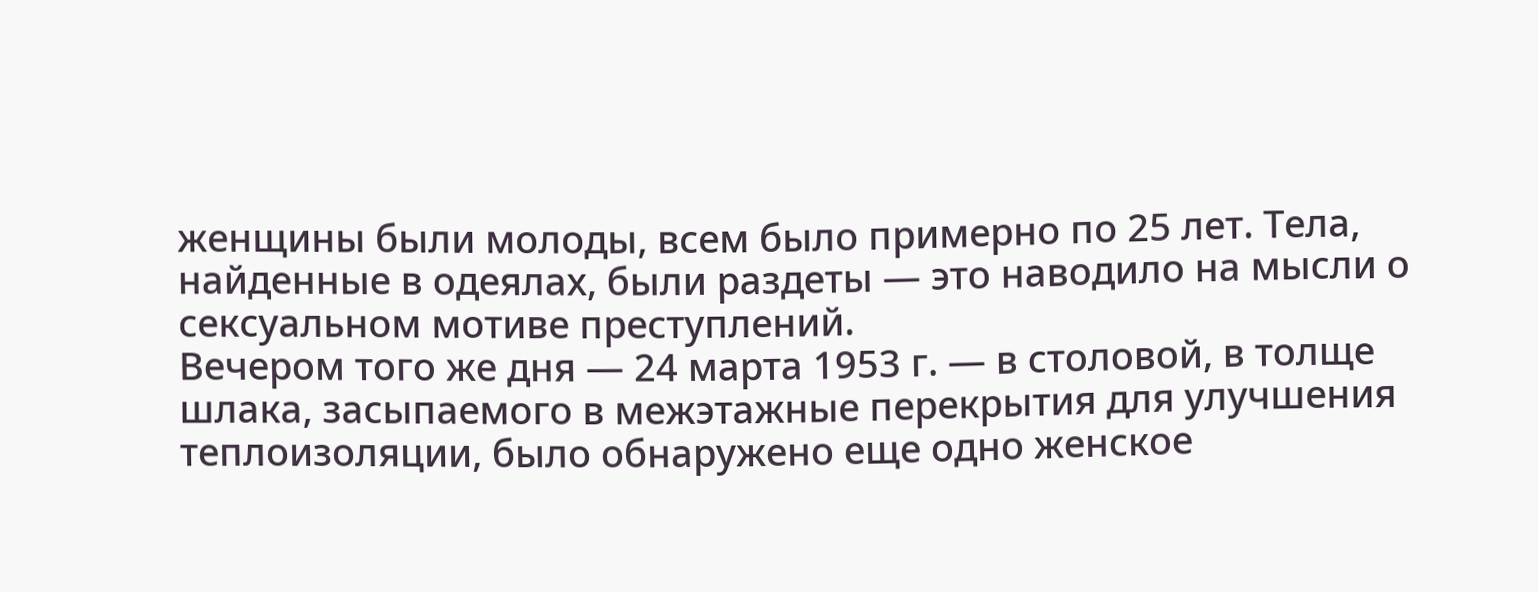женщины были молоды, всем было примерно по 25 лет. Тела, найденные в одеялах, были раздеты — это наводило на мысли о сексуальном мотиве преступлений.
Вечером того же дня — 24 марта 1953 г. — в столовой, в толще шлака, засыпаемого в межэтажные перекрытия для улучшения теплоизоляции, было обнаружено еще одно женское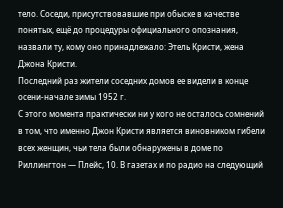тело. Соседи, присутствовавшие при обыске в качестве понятых, ещё до процедуры официального опознания, назвали ту, кому оно принадлежало: Этель Кристи, жена Джона Кристи.
Последний раз жители соседних домов ее видели в конце осени-начале зимы 1952 г.
С этого момента практически ни у кого не осталось сомнений в том, что именно Джон Кристи является виновником гибели всех женщин, чьи тела были обнаружены в доме по Риллингтон — Плейс, 10. В газетах и по радио на следующий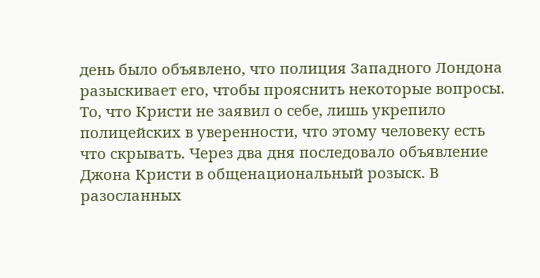день было объявлено, что полиция Западного Лондона разыскивает его, чтобы прояснить некоторые вопросы. То, что Кристи не заявил о себе, лишь укрепило полицейских в уверенности, что этому человеку есть что скрывать. Через два дня последовало объявление Джона Кристи в общенациональный розыск. В разосланных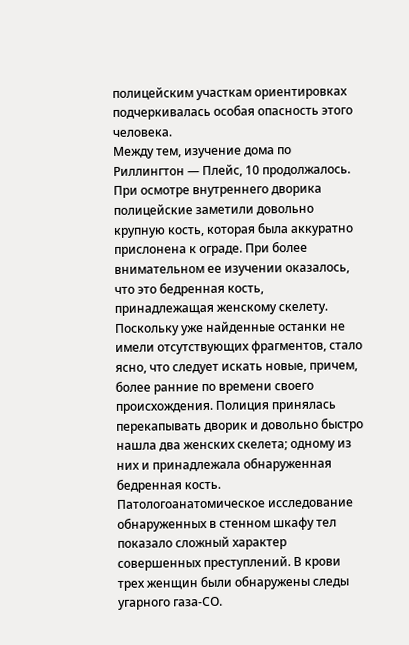полицейским участкам ориентировках подчеркивалась особая опасность этого человека.
Между тем, изучение дома по Риллингтон — Плейс, 10 продолжалось. При осмотре внутреннего дворика полицейские заметили довольно крупную кость, которая была аккуратно прислонена к ограде. При более внимательном ее изучении оказалось, что это бедренная кость, принадлежащая женскому скелету. Поскольку уже найденные останки не имели отсутствующих фрагментов, стало ясно, что следует искать новые, причем, более ранние по времени своего происхождения. Полиция принялась перекапывать дворик и довольно быстро нашла два женских скелета; одному из них и принадлежала обнаруженная бедренная кость.
Патологоанатомическое исследование обнаруженных в стенном шкафу тел показало сложный характер совершенных преступлений. В крови трех женщин были обнаружены следы угарного газа-СO.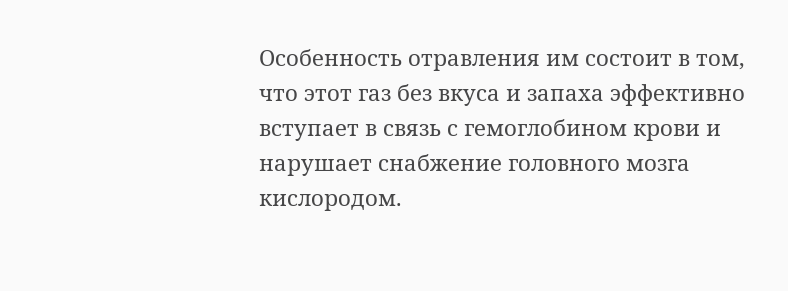Особенность отравления им состоит в том, что этот газ без вкуса и запаха эффективно вступает в связь с гемоглобином крови и нарушает снабжение головного мозга кислородом.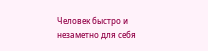Человек быстро и незаметно для себя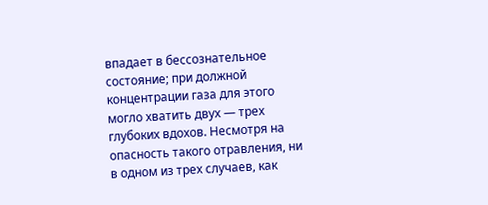впадает в бессознательное состояние; при должной концентрации газа для этого могло хватить двух — трех глубоких вдохов. Несмотря на опасность такого отравления, ни в одном из трех случаев, как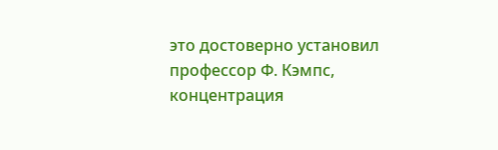это достоверно установил профессор Ф. Кэмпс, концентрация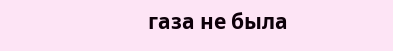газа не была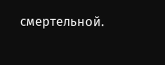смертельной.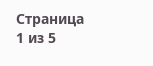Страница 1 из 5